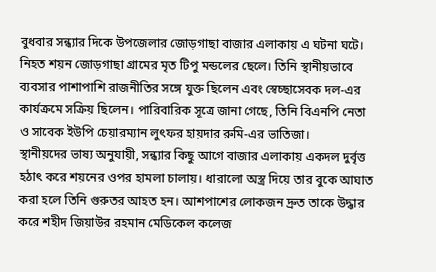বুধবার সন্ধ্যার দিকে উপজেলার জোড়গাছা বাজার এলাকায় এ ঘটনা ঘটে। নিহত শয়ন জোড়গাছা গ্রামের মৃত টিপু মন্ডলের ছেলে। তিনি স্থানীয়ভাবে ব্যবসার পাশাপাশি রাজনীতির সঙ্গে যুক্ত ছিলেন এবং স্বেচ্ছাসেবক দল-এর কার্যক্রমে সক্রিয় ছিলেন। পারিবারিক সূত্রে জানা গেছে, তিনি বিএনপি নেতা ও সাবেক ইউপি চেয়ারম্যান লুৎফর হায়দার রুমি-এর ভাতিজা।
স্থানীয়দের ভাষ্য অনুযায়ী, সন্ধ্যার কিছু আগে বাজার এলাকায় একদল দুর্বৃত্ত হঠাৎ করে শয়নের ওপর হামলা চালায়। ধারালো অস্ত্র দিয়ে তার বুকে আঘাত করা হলে তিনি গুরুতর আহত হন। আশপাশের লোকজন দ্রুত তাকে উদ্ধার করে শহীদ জিয়াউর রহমান মেডিকেল কলেজ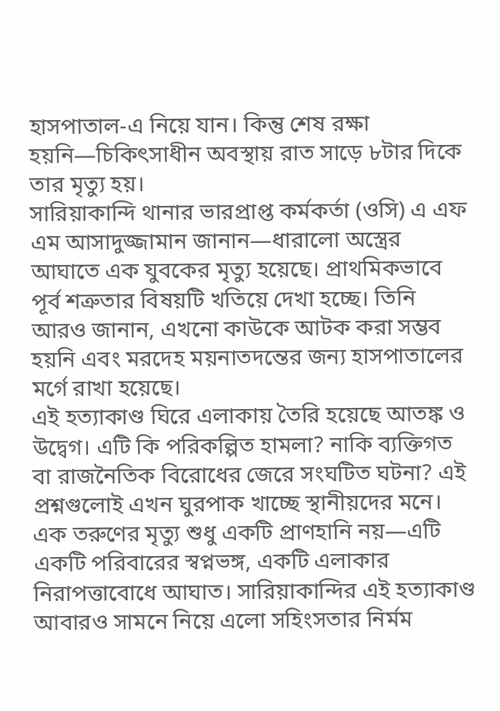হাসপাতাল-এ নিয়ে যান। কিন্তু শেষ রক্ষা হয়নি—চিকিৎসাধীন অবস্থায় রাত সাড়ে ৮টার দিকে তার মৃত্যু হয়।
সারিয়াকান্দি থানার ভারপ্রাপ্ত কর্মকর্তা (ওসি) এ এফ এম আসাদুজ্জামান জানান—ধারালো অস্ত্রের আঘাতে এক যুবকের মৃত্যু হয়েছে। প্রাথমিকভাবে পূর্ব শত্রুতার বিষয়টি খতিয়ে দেখা হচ্ছে। তিনি আরও জানান, এখনো কাউকে আটক করা সম্ভব হয়নি এবং মরদেহ ময়নাতদন্তের জন্য হাসপাতালের মর্গে রাখা হয়েছে।
এই হত্যাকাণ্ড ঘিরে এলাকায় তৈরি হয়েছে আতঙ্ক ও উদ্বেগ। এটি কি পরিকল্পিত হামলা? নাকি ব্যক্তিগত বা রাজনৈতিক বিরোধের জেরে সংঘটিত ঘটনা? এই প্রশ্নগুলোই এখন ঘুরপাক খাচ্ছে স্থানীয়দের মনে। এক তরুণের মৃত্যু শুধু একটি প্রাণহানি নয়—এটি একটি পরিবারের স্বপ্নভঙ্গ, একটি এলাকার নিরাপত্তাবোধে আঘাত। সারিয়াকান্দির এই হত্যাকাণ্ড আবারও সামনে নিয়ে এলো সহিংসতার নির্মম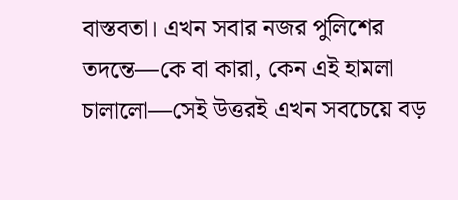বাস্তবতা। এখন সবার নজর পুলিশের তদন্তে—কে বা কারা, কেন এই হামলা চালালো—সেই উত্তরই এখন সবচেয়ে বড়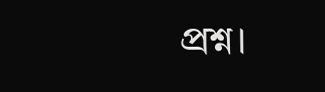প্রশ্ন।